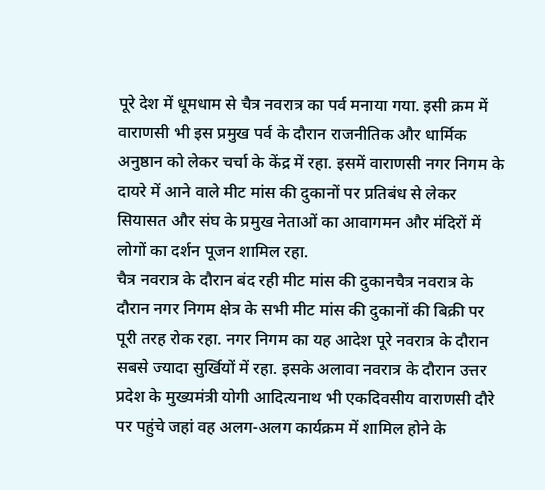पूरे देश में धूमधाम से चैत्र नवरात्र का पर्व मनाया गया. इसी क्रम में वाराणसी भी इस प्रमुख पर्व के दौरान राजनीतिक और धार्मिक अनुष्ठान को लेकर चर्चा के केंद्र में रहा. इसमें वाराणसी नगर निगम के दायरे में आने वाले मीट मांस की दुकानों पर प्रतिबंध से लेकर सियासत और संघ के प्रमुख नेताओं का आवागमन और मंदिरों में लोगों का दर्शन पूजन शामिल रहा.
चैत्र नवरात्र के दौरान बंद रही मीट मांस की दुकानचैत्र नवरात्र के दौरान नगर निगम क्षेत्र के सभी मीट मांस की दुकानों की बिक्री पर पूरी तरह रोक रहा. नगर निगम का यह आदेश पूरे नवरात्र के दौरान सबसे ज्यादा सुर्खियों में रहा. इसके अलावा नवरात्र के दौरान उत्तर प्रदेश के मुख्यमंत्री योगी आदित्यनाथ भी एकदिवसीय वाराणसी दौरे पर पहुंचे जहां वह अलग-अलग कार्यक्रम में शामिल होने के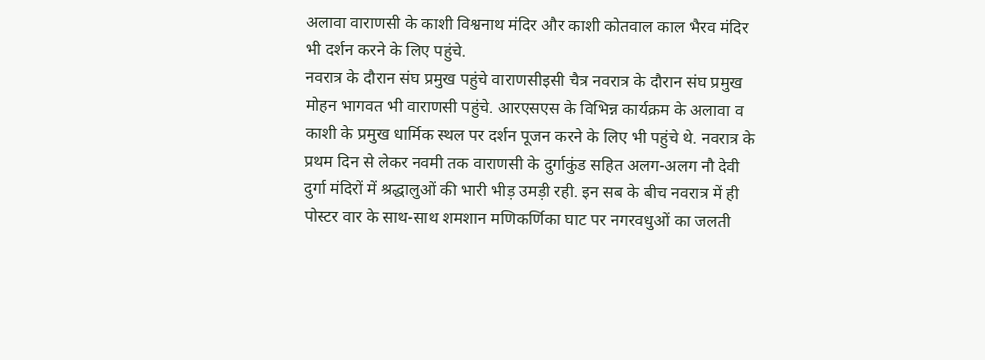अलावा वाराणसी के काशी विश्वनाथ मंदिर और काशी कोतवाल काल भैरव मंदिर भी दर्शन करने के लिए पहुंचे.
नवरात्र के दौरान संघ प्रमुख पहुंचे वाराणसीइसी चैत्र नवरात्र के दौरान संघ प्रमुख मोहन भागवत भी वाराणसी पहुंचे. आरएसएस के विभिन्न कार्यक्रम के अलावा व काशी के प्रमुख धार्मिक स्थल पर दर्शन पूजन करने के लिए भी पहुंचे थे. नवरात्र के प्रथम दिन से लेकर नवमी तक वाराणसी के दुर्गाकुंड सहित अलग-अलग नौ देवी दुर्गा मंदिरों में श्रद्धालुओं की भारी भीड़ उमड़ी रही. इन सब के बीच नवरात्र में ही पोस्टर वार के साथ-साथ शमशान मणिकर्णिका घाट पर नगरवधुओं का जलती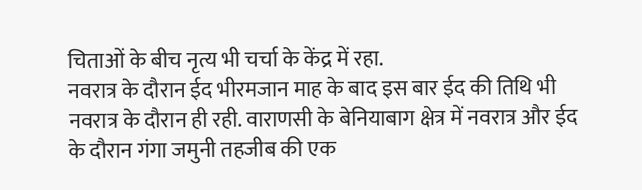चिताओं के बीच नृत्य भी चर्चा के केंद्र में रहा.
नवरात्र के दौरान ईद भीरमजान माह के बाद इस बार ईद की तिथि भी नवरात्र के दौरान ही रही. वाराणसी के बेनियाबाग क्षेत्र में नवरात्र और ईद के दौरान गंगा जमुनी तहजीब की एक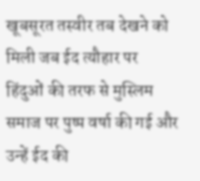खूबसूरत तस्वीर तब देखने को मिली जब ईद त्यौहार पर हिंदुओं की तरफ से मुस्लिम समाज पर पुष्प वर्षा की गई और उन्हें ईद की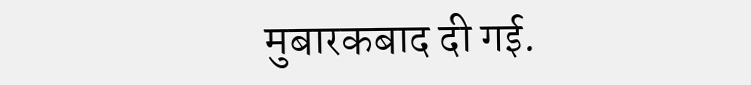मुबारकबाद दी गई.